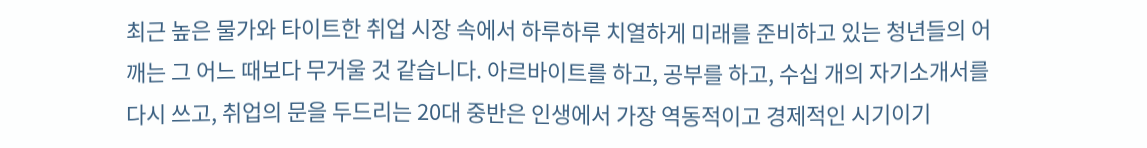최근 높은 물가와 타이트한 취업 시장 속에서 하루하루 치열하게 미래를 준비하고 있는 청년들의 어깨는 그 어느 때보다 무거울 것 같습니다. 아르바이트를 하고, 공부를 하고, 수십 개의 자기소개서를 다시 쓰고, 취업의 문을 두드리는 20대 중반은 인생에서 가장 역동적이고 경제적인 시기이기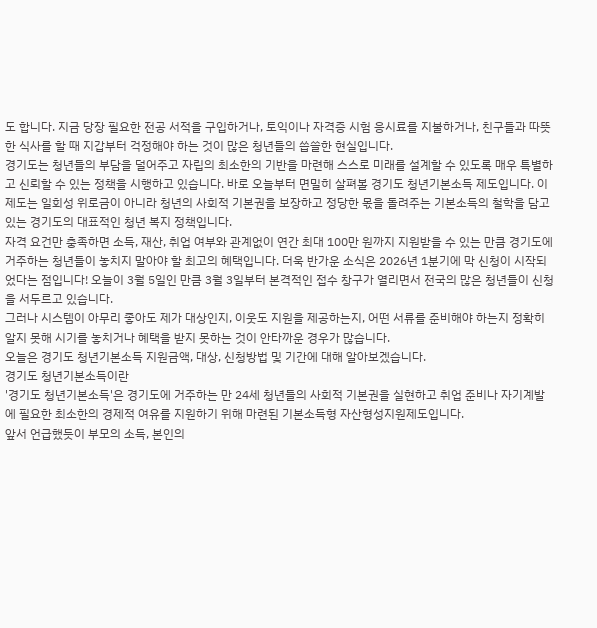도 합니다. 지금 당장 필요한 전공 서적을 구입하거나, 토익이나 자격증 시험 응시료를 지불하거나, 친구들과 따뜻한 식사를 할 때 지갑부터 걱정해야 하는 것이 많은 청년들의 씁쓸한 현실입니다.
경기도는 청년들의 부담을 덜어주고 자립의 최소한의 기반을 마련해 스스로 미래를 설계할 수 있도록 매우 특별하고 신뢰할 수 있는 정책을 시행하고 있습니다. 바로 오늘부터 면밀히 살펴볼 경기도 청년기본소득 제도입니다. 이 제도는 일회성 위로금이 아니라 청년의 사회적 기본권을 보장하고 정당한 몫을 돌려주는 기본소득의 철학을 담고 있는 경기도의 대표적인 청년 복지 정책입니다.
자격 요건만 충족하면 소득, 재산, 취업 여부와 관계없이 연간 최대 100만 원까지 지원받을 수 있는 만큼 경기도에 거주하는 청년들이 놓치지 말아야 할 최고의 혜택입니다. 더욱 반가운 소식은 2026년 1분기에 막 신청이 시작되었다는 점입니다! 오늘이 3월 5일인 만큼 3월 3일부터 본격적인 접수 창구가 열리면서 전국의 많은 청년들이 신청을 서두르고 있습니다.
그러나 시스템이 아무리 좋아도 제가 대상인지, 이웃도 지원을 제공하는지, 어떤 서류를 준비해야 하는지 정확히 알지 못해 시기를 놓치거나 혜택을 받지 못하는 것이 안타까운 경우가 많습니다.
오늘은 경기도 청년기본소득 지원금액, 대상, 신청방법 및 기간에 대해 알아보겠습니다.
경기도 청년기본소득이란
'경기도 청년기본소득'은 경기도에 거주하는 만 24세 청년들의 사회적 기본권을 실현하고 취업 준비나 자기계발에 필요한 최소한의 경제적 여유를 지원하기 위해 마련된 기본소득형 자산형성지원제도입니다.
앞서 언급했듯이 부모의 소득, 본인의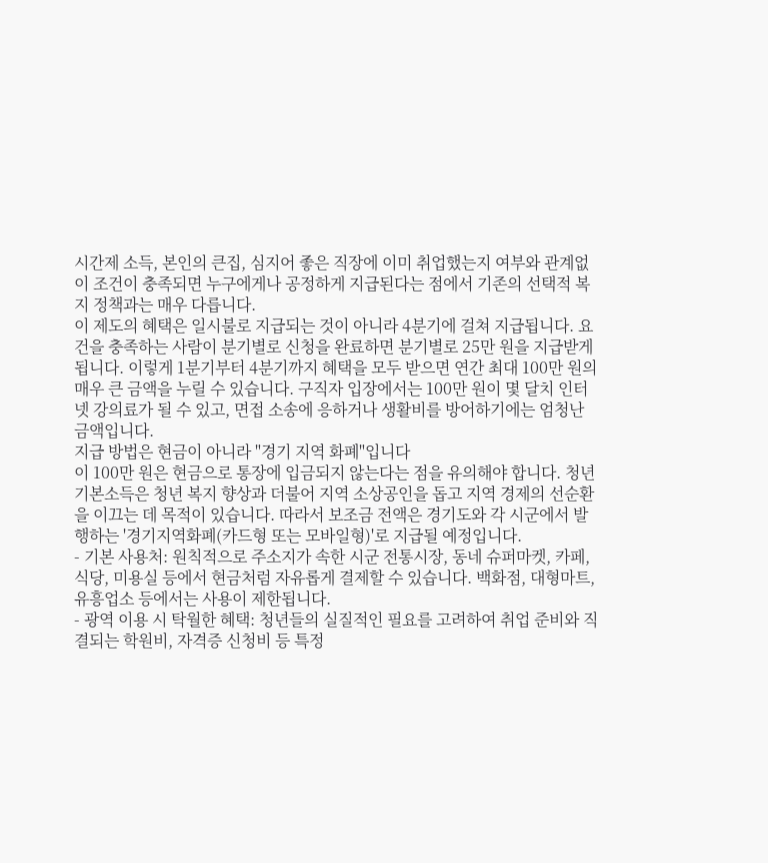시간제 소득, 본인의 큰집, 심지어 좋은 직장에 이미 취업했는지 여부와 관계없이 조건이 충족되면 누구에게나 공정하게 지급된다는 점에서 기존의 선택적 복지 정책과는 매우 다릅니다.
이 제도의 혜택은 일시불로 지급되는 것이 아니라 4분기에 걸쳐 지급됩니다. 요건을 충족하는 사람이 분기별로 신청을 완료하면 분기별로 25만 원을 지급받게 됩니다. 이렇게 1분기부터 4분기까지 혜택을 모두 받으면 연간 최대 100만 원의 매우 큰 금액을 누릴 수 있습니다. 구직자 입장에서는 100만 원이 몇 달치 인터넷 강의료가 될 수 있고, 면접 소송에 응하거나 생활비를 방어하기에는 엄청난 금액입니다.
지급 방법은 현금이 아니라 "경기 지역 화폐"입니다
이 100만 원은 현금으로 통장에 입금되지 않는다는 점을 유의해야 합니다. 청년 기본소득은 청년 복지 향상과 더불어 지역 소상공인을 돕고 지역 경제의 선순환을 이끄는 데 목적이 있습니다. 따라서 보조금 전액은 경기도와 각 시군에서 발행하는 '경기지역화폐(카드형 또는 모바일형)'로 지급될 예정입니다.
- 기본 사용처: 원칙적으로 주소지가 속한 시군 전통시장, 동네 슈퍼마켓, 카페, 식당, 미용실 등에서 현금처럼 자유롭게 결제할 수 있습니다. 백화점, 대형마트, 유흥업소 등에서는 사용이 제한됩니다.
- 광역 이용 시 탁월한 혜택: 청년들의 실질적인 필요를 고려하여 취업 준비와 직결되는 학원비, 자격증 신청비 등 특정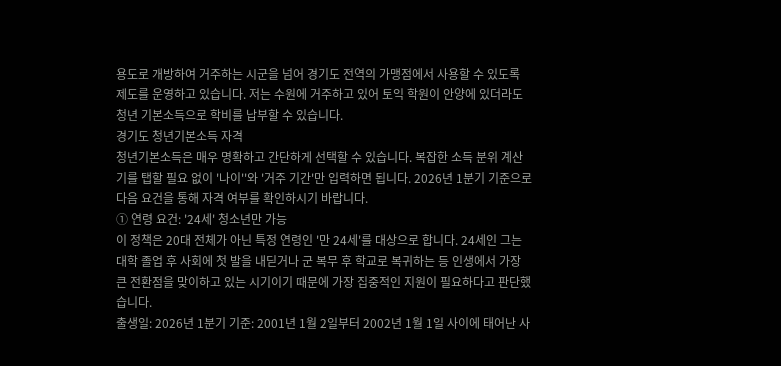용도로 개방하여 거주하는 시군을 넘어 경기도 전역의 가맹점에서 사용할 수 있도록 제도를 운영하고 있습니다. 저는 수원에 거주하고 있어 토익 학원이 안양에 있더라도 청년 기본소득으로 학비를 납부할 수 있습니다.
경기도 청년기본소득 자격
청년기본소득은 매우 명확하고 간단하게 선택할 수 있습니다. 복잡한 소득 분위 계산기를 탭할 필요 없이 '나이''와 '거주 기간'만 입력하면 됩니다. 2026년 1분기 기준으로 다음 요건을 통해 자격 여부를 확인하시기 바랍니다.
① 연령 요건: '24세' 청소년만 가능
이 정책은 20대 전체가 아닌 특정 연령인 '만 24세'를 대상으로 합니다. 24세인 그는 대학 졸업 후 사회에 첫 발을 내딛거나 군 복무 후 학교로 복귀하는 등 인생에서 가장 큰 전환점을 맞이하고 있는 시기이기 때문에 가장 집중적인 지원이 필요하다고 판단했습니다.
출생일: 2026년 1분기 기준: 2001년 1월 2일부터 2002년 1월 1일 사이에 태어난 사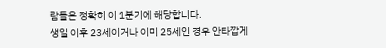람들은 정확히 이 1분기에 해당합니다.
생일 이후 23세이거나 이미 25세인 경우 안타깝게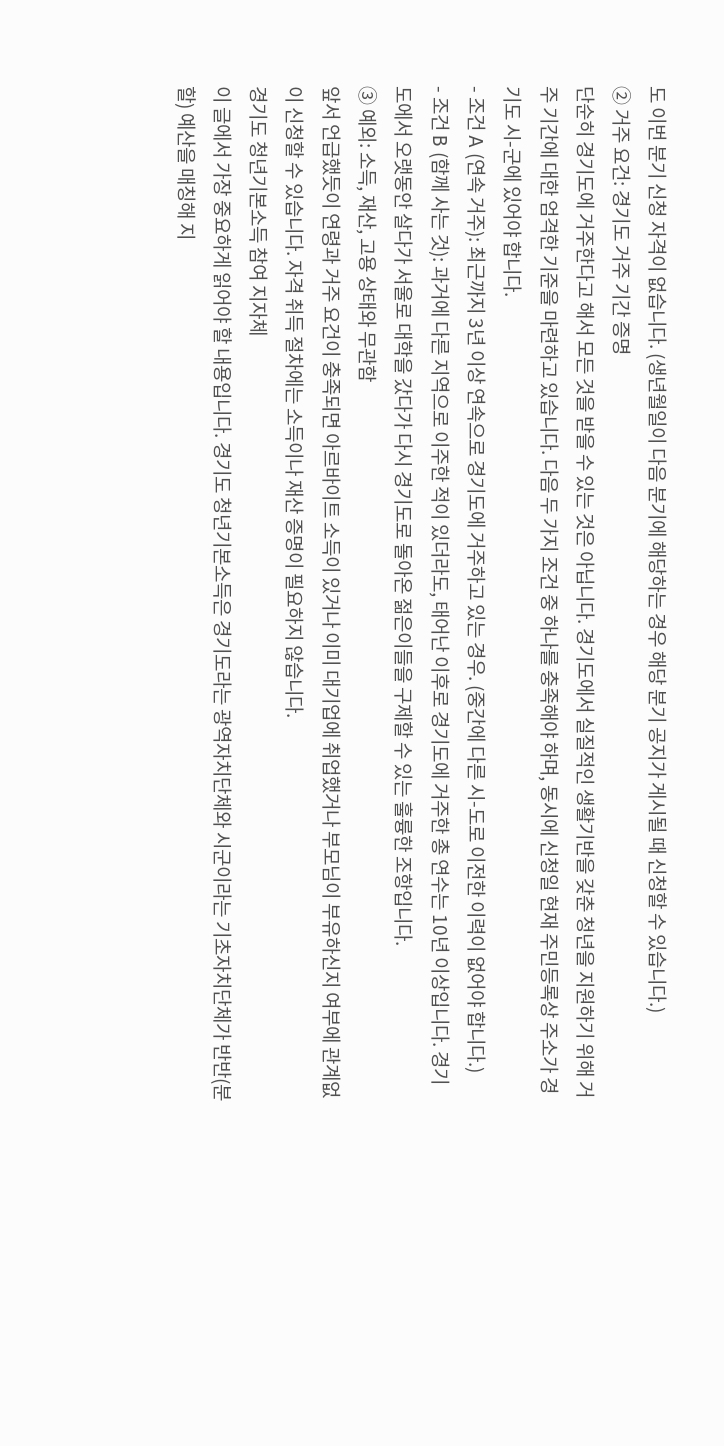도 이번 분기 신청 자격이 없습니다. (생년월일이 다음 분기에 해당하는 경우 해당 분기 공지가 게시될 때 신청할 수 있습니다.)
② 거주 요건: 경기도 거주 기간 증명
단순히 경기도에 거주한다고 해서 모든 것을 받을 수 있는 것은 아닙니다. 경기도에서 실질적인 생활기반을 갖춘 청년을 지원하기 위해 거주 기간에 대한 엄격한 기준을 마련하고 있습니다. 다음 두 가지 조건 중 하나를 충족해야 하며, 동시에 신청일 현재 주민등록상 주소가 경기도 시-군에 있어야 합니다.
- 조건 A (연속 거주): 최근까지 3년 이상 연속으로 경기도에 거주하고 있는 경우. (중간에 다른 시-도로 이전한 이력이 없어야 합니다.)
- 조건 B (함께 사는 것): 과거에 다른 지역으로 이주한 적이 있더라도, 태어난 이후로 경기도에 거주한 총 연수는 10년 이상입니다. 경기도에서 오랫동안 살다가 서울로 대학을 갔다가 다시 경기도로 돌아온 젊은이들을 구제할 수 있는 훌륭한 조항입니다.
③ 예외: 소득, 재산, 고용 상태와 무관함
앞서 언급했듯이 연령과 거주 요건이 충족되면 아르바이트 소득이 있거나 이미 대기업에 취업했거나 부모님이 부유하신지 여부에 관계없이 신청할 수 있습니다. 자격 취득 절차에는 소득이나 재산 증명이 필요하지 않습니다.
경기도 청년기본소득 참여 지자체
이 글에서 가장 중요하게 읽어야 할 내용입니다. 경기도 청년기본소득은 경기도라는 광역자치단체와 시군이라는 기초자치단체가 반반(분할) 예산을 매칭해 지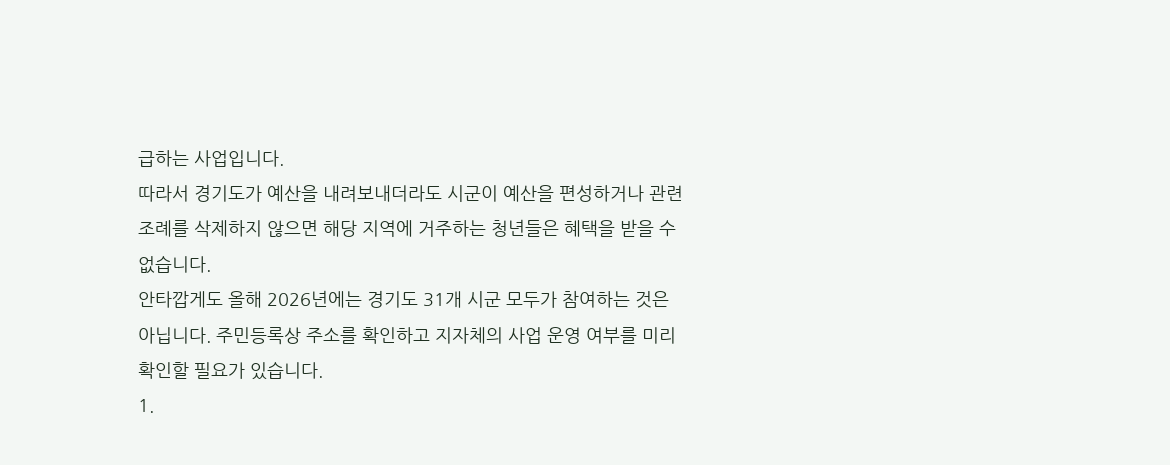급하는 사업입니다.
따라서 경기도가 예산을 내려보내더라도 시군이 예산을 편성하거나 관련 조례를 삭제하지 않으면 해당 지역에 거주하는 청년들은 혜택을 받을 수 없습니다.
안타깝게도 올해 2026년에는 경기도 31개 시군 모두가 참여하는 것은 아닙니다. 주민등록상 주소를 확인하고 지자체의 사업 운영 여부를 미리 확인할 필요가 있습니다.
1.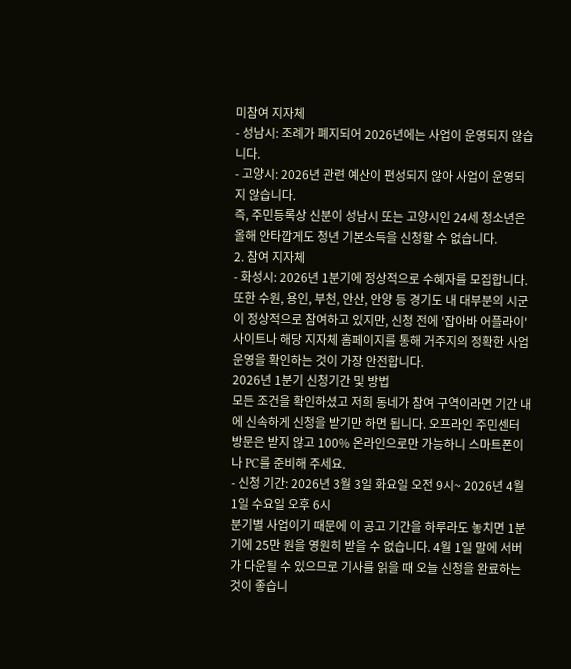미참여 지자체
- 성남시: 조례가 폐지되어 2026년에는 사업이 운영되지 않습니다.
- 고양시: 2026년 관련 예산이 편성되지 않아 사업이 운영되지 않습니다.
즉, 주민등록상 신분이 성남시 또는 고양시인 24세 청소년은 올해 안타깝게도 청년 기본소득을 신청할 수 없습니다.
2. 참여 지자체
- 화성시: 2026년 1분기에 정상적으로 수혜자를 모집합니다.
또한 수원, 용인, 부천, 안산, 안양 등 경기도 내 대부분의 시군이 정상적으로 참여하고 있지만, 신청 전에 '잡아바 어플라이' 사이트나 해당 지자체 홈페이지를 통해 거주지의 정확한 사업 운영을 확인하는 것이 가장 안전합니다.
2026년 1분기 신청기간 및 방법
모든 조건을 확인하셨고 저희 동네가 참여 구역이라면 기간 내에 신속하게 신청을 받기만 하면 됩니다. 오프라인 주민센터 방문은 받지 않고 100% 온라인으로만 가능하니 스마트폰이나 PC를 준비해 주세요.
- 신청 기간: 2026년 3월 3일 화요일 오전 9시~ 2026년 4월 1일 수요일 오후 6시
분기별 사업이기 때문에 이 공고 기간을 하루라도 놓치면 1분기에 25만 원을 영원히 받을 수 없습니다. 4월 1일 말에 서버가 다운될 수 있으므로 기사를 읽을 때 오늘 신청을 완료하는 것이 좋습니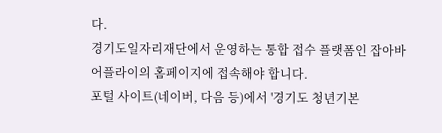다.
경기도일자리재단에서 운영하는 통합 접수 플랫폼인 잡아바 어플라이의 홈페이지에 접속해야 합니다.
포털 사이트(네이버, 다음 등)에서 '경기도 청년기본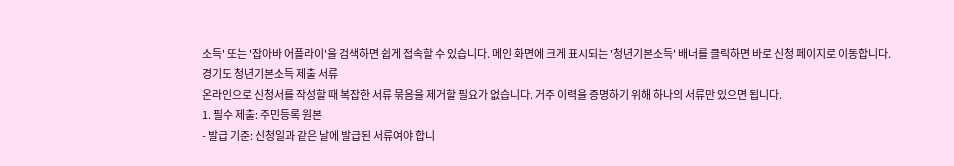소득' 또는 '잡아바 어플라이'을 검색하면 쉽게 접속할 수 있습니다. 메인 화면에 크게 표시되는 '청년기본소득' 배너를 클릭하면 바로 신청 페이지로 이동합니다.
경기도 청년기본소득 제출 서류
온라인으로 신청서를 작성할 때 복잡한 서류 묶음을 제거할 필요가 없습니다. 거주 이력을 증명하기 위해 하나의 서류만 있으면 됩니다.
1. 필수 제출: 주민등록 원본
- 발급 기준: 신청일과 같은 날에 발급된 서류여야 합니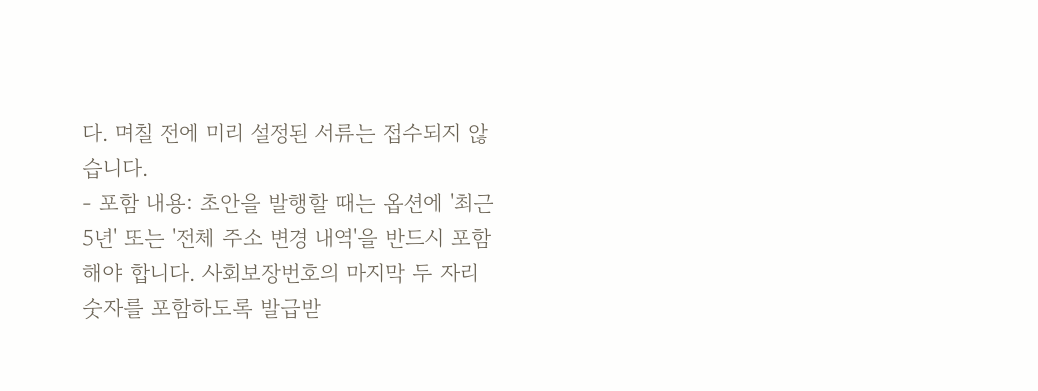다. 며칠 전에 미리 설정된 서류는 접수되지 않습니다.
- 포함 내용: 초안을 발행할 때는 옵션에 '최근 5년' 또는 '전체 주소 변경 내역'을 반드시 포함해야 합니다. 사회보장번호의 마지막 두 자리 숫자를 포함하도록 발급받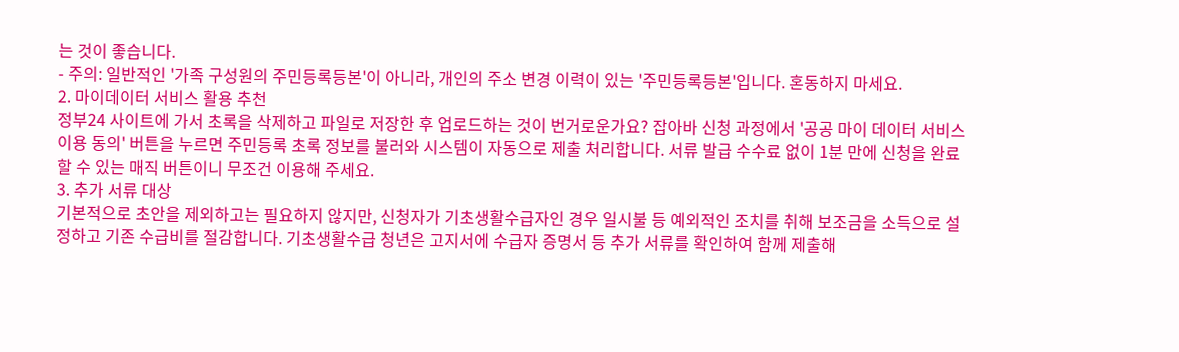는 것이 좋습니다.
- 주의: 일반적인 '가족 구성원의 주민등록등본'이 아니라, 개인의 주소 변경 이력이 있는 '주민등록등본'입니다. 혼동하지 마세요.
2. 마이데이터 서비스 활용 추천
정부24 사이트에 가서 초록을 삭제하고 파일로 저장한 후 업로드하는 것이 번거로운가요? 잡아바 신청 과정에서 '공공 마이 데이터 서비스 이용 동의' 버튼을 누르면 주민등록 초록 정보를 불러와 시스템이 자동으로 제출 처리합니다. 서류 발급 수수료 없이 1분 만에 신청을 완료할 수 있는 매직 버튼이니 무조건 이용해 주세요.
3. 추가 서류 대상
기본적으로 초안을 제외하고는 필요하지 않지만, 신청자가 기초생활수급자인 경우 일시불 등 예외적인 조치를 취해 보조금을 소득으로 설정하고 기존 수급비를 절감합니다. 기초생활수급 청년은 고지서에 수급자 증명서 등 추가 서류를 확인하여 함께 제출해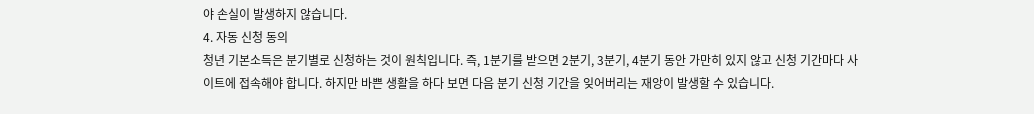야 손실이 발생하지 않습니다.
4. 자동 신청 동의
청년 기본소득은 분기별로 신청하는 것이 원칙입니다. 즉, 1분기를 받으면 2분기, 3분기, 4분기 동안 가만히 있지 않고 신청 기간마다 사이트에 접속해야 합니다. 하지만 바쁜 생활을 하다 보면 다음 분기 신청 기간을 잊어버리는 재앙이 발생할 수 있습니다.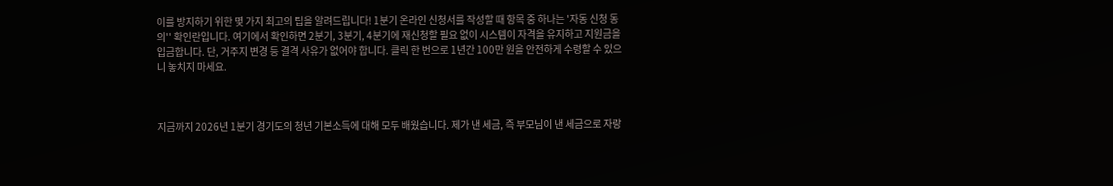이를 방지하기 위한 몇 가지 최고의 팁을 알려드립니다! 1분기 온라인 신청서를 작성할 때 항목 중 하나는 '자동 신청 동의'' 확인란입니다. 여기에서 확인하면 2분기, 3분기, 4분기에 재신청할 필요 없이 시스템이 자격을 유지하고 지원금을 입금합니다. 단, 거주지 변경 등 결격 사유가 없어야 합니다. 클릭 한 번으로 1년간 100만 원을 안전하게 수령할 수 있으니 놓치지 마세요.



지금까지 2026년 1분기 경기도의 청년 기본소득에 대해 모두 배웠습니다. 제가 낸 세금, 즉 부모님이 낸 세금으로 자랑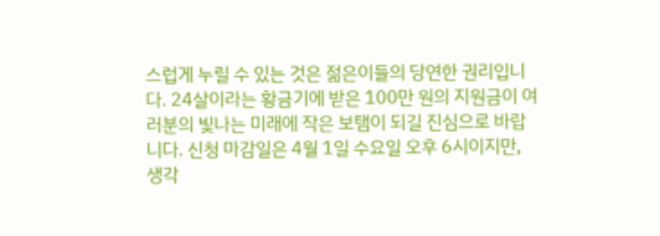스럽게 누릴 수 있는 것은 젊은이들의 당연한 권리입니다. 24살이라는 황금기에 받은 100만 원의 지원금이 여러분의 빛나는 미래에 작은 보탬이 되길 진심으로 바랍니다. 신청 마감일은 4월 1일 수요일 오후 6시이지만, 생각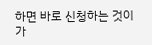하면 바로 신청하는 것이 가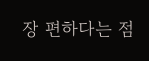장 편하다는 점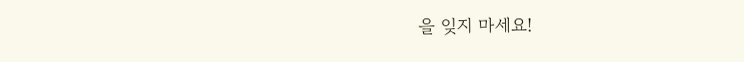을 잊지 마세요!